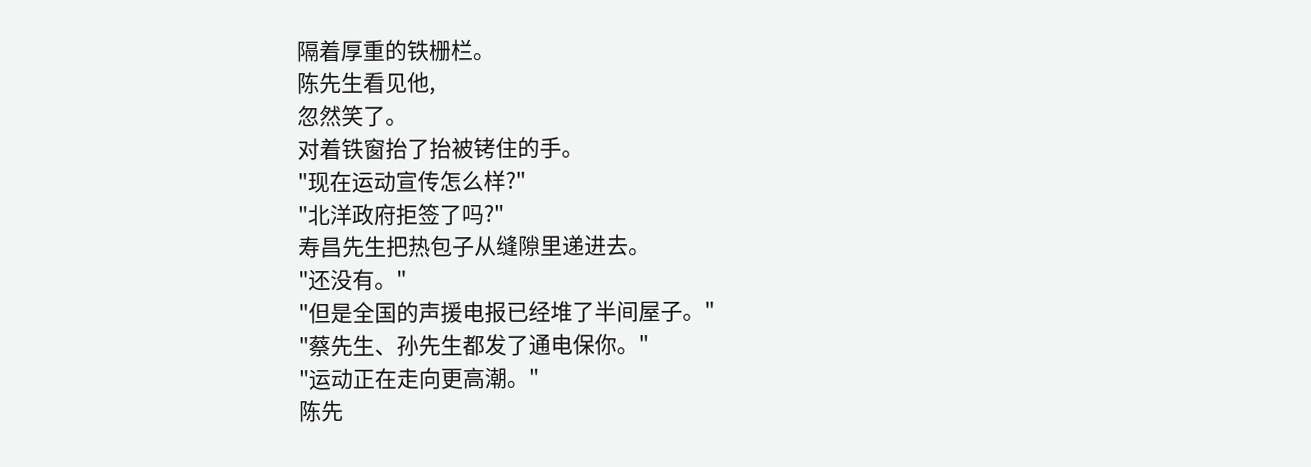隔着厚重的铁栅栏。
陈先生看见他,
忽然笑了。
对着铁窗抬了抬被铐住的手。
"现在运动宣传怎么样?"
"北洋政府拒签了吗?"
寿昌先生把热包子从缝隙里递进去。
"还没有。"
"但是全国的声援电报已经堆了半间屋子。"
"蔡先生、孙先生都发了通电保你。"
"运动正在走向更高潮。"
陈先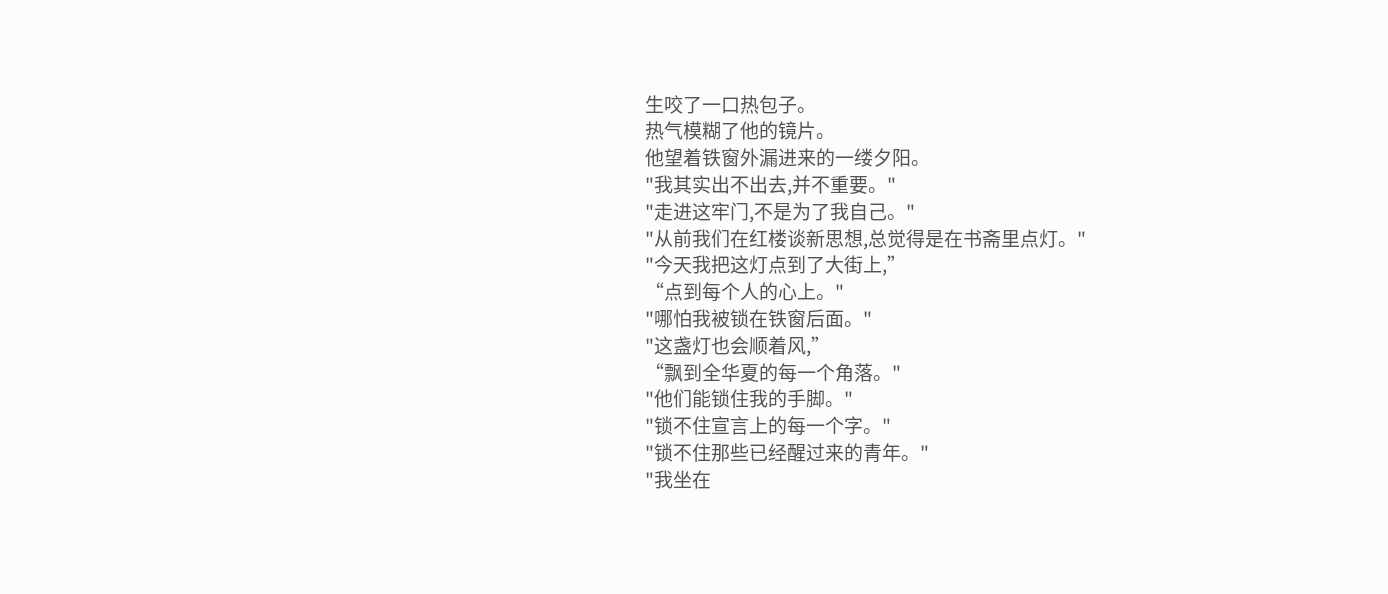生咬了一口热包子。
热气模糊了他的镜片。
他望着铁窗外漏进来的一缕夕阳。
"我其实出不出去,并不重要。"
"走进这牢门,不是为了我自己。"
"从前我们在红楼谈新思想,总觉得是在书斋里点灯。"
"今天我把这灯点到了大街上,”
“点到每个人的心上。"
"哪怕我被锁在铁窗后面。"
"这盏灯也会顺着风,”
“飘到全华夏的每一个角落。"
"他们能锁住我的手脚。"
"锁不住宣言上的每一个字。"
"锁不住那些已经醒过来的青年。"
"我坐在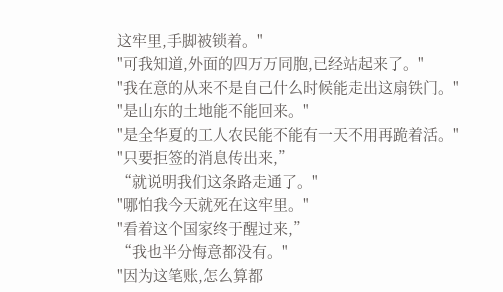这牢里,手脚被锁着。"
"可我知道,外面的四万万同胞,已经站起来了。"
"我在意的从来不是自己什么时候能走出这扇铁门。"
"是山东的土地能不能回来。"
"是全华夏的工人农民能不能有一天不用再跪着活。"
"只要拒签的消息传出来,”
“就说明我们这条路走通了。"
"哪怕我今天就死在这牢里。"
"看着这个国家终于醒过来,”
“我也半分悔意都没有。"
"因为这笔账,怎么算都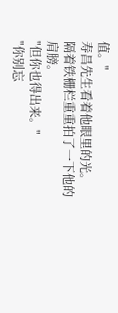值。"
寿昌先生看着他眼里的光。
隔着铁栅栏重重拍了一下他的肩膀。
"但你也得出来。"
"你别忘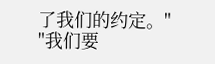了我们的约定。"
"我们要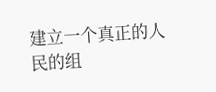建立一个真正的人民的组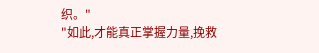织。"
"如此,才能真正掌握力量,挽救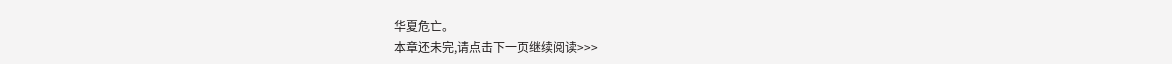华夏危亡。
本章还未完,请点击下一页继续阅读>>>